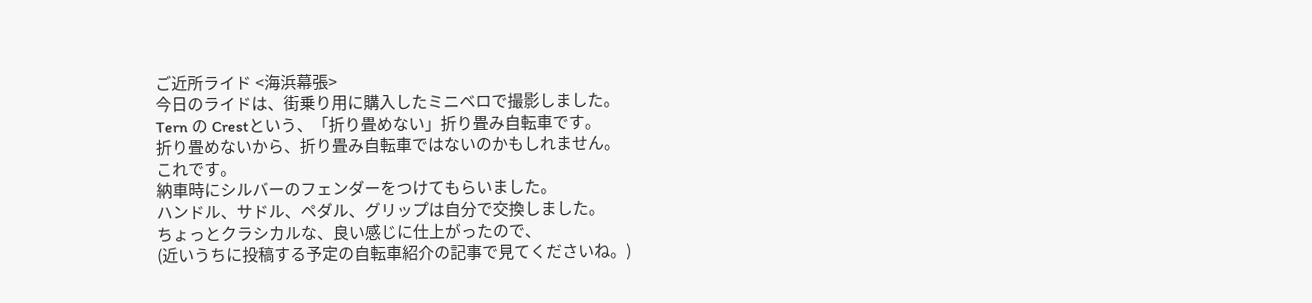ご近所ライド <海浜幕張>
今日のライドは、街乗り用に購入したミニベロで撮影しました。
Tern の Crestという、「折り畳めない」折り畳み自転車です。
折り畳めないから、折り畳み自転車ではないのかもしれません。
これです。
納車時にシルバーのフェンダーをつけてもらいました。
ハンドル、サドル、ペダル、グリップは自分で交換しました。
ちょっとクラシカルな、良い感じに仕上がったので、
(近いうちに投稿する予定の自転車紹介の記事で見てくださいね。)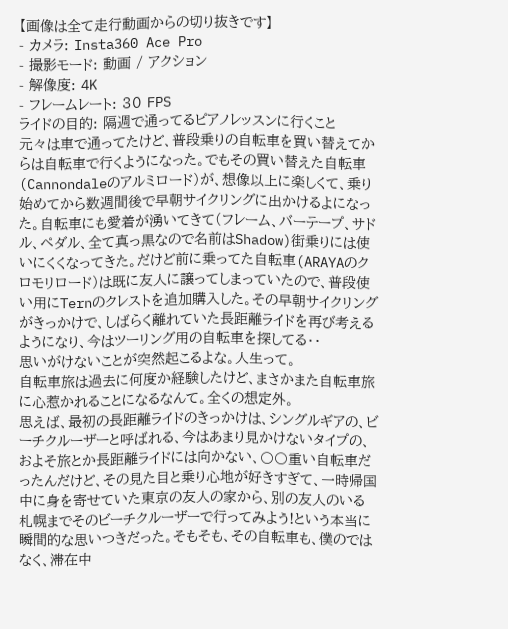【画像は全て走行動画からの切り抜きです】
- カメラ: Insta360 Ace Pro
- 撮影モード: 動画 / アクション
- 解像度: 4K
- フレームレート: 30 FPS
ライドの目的: 隔週で通ってるピアノレッスンに行くこと
元々は車で通ってたけど、普段乗りの自転車を買い替えてからは自転車で行くようになった。でもその買い替えた自転車(Cannondaleのアルミロード)が、想像以上に楽しくて、乗り始めてから数週間後で早朝サイクリングに出かけるよになった。自転車にも愛着が湧いてきて(フレーム、バーテープ、サドル、ペダル、全て真っ黒なので名前はShadow)街乗りには使いにくくなってきた。だけど前に乗ってた自転車(ARAYAのクロモリロード)は既に友人に譲ってしまっていたので、普段使い用にTernのクレストを追加購入した。その早朝サイクリングがきっかけで、しばらく離れていた長距離ライドを再び考えるようになり、今はツーリング用の自転車を探してる・・
思いがけないことが突然起こるよな。人生って。
自転車旅は過去に何度か経験したけど、まさかまた自転車旅に心惹かれることになるなんて。全くの想定外。
思えば、最初の長距離ライドのきっかけは、シングルギアの、ビーチクルーザーと呼ばれる、今はあまり見かけないタイプの、およそ旅とか長距離ライドには向かない、〇〇重い自転車だったんだけど、その見た目と乗り心地が好きすぎて、一時帰国中に身を寄せていた東京の友人の家から、別の友人のいる札幌までそのビーチクルーザーで行ってみよう!という本当に瞬間的な思いつきだった。そもそも、その自転車も、僕のではなく、滞在中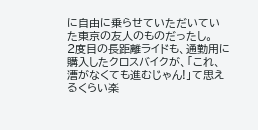に自由に乗らせていただいていた東京の友人のものだったし。
2度目の長距離ライドも、通勤用に購入したクロスバイクが、「これ、漕がなくても進むじゃん!」て思えるくらい楽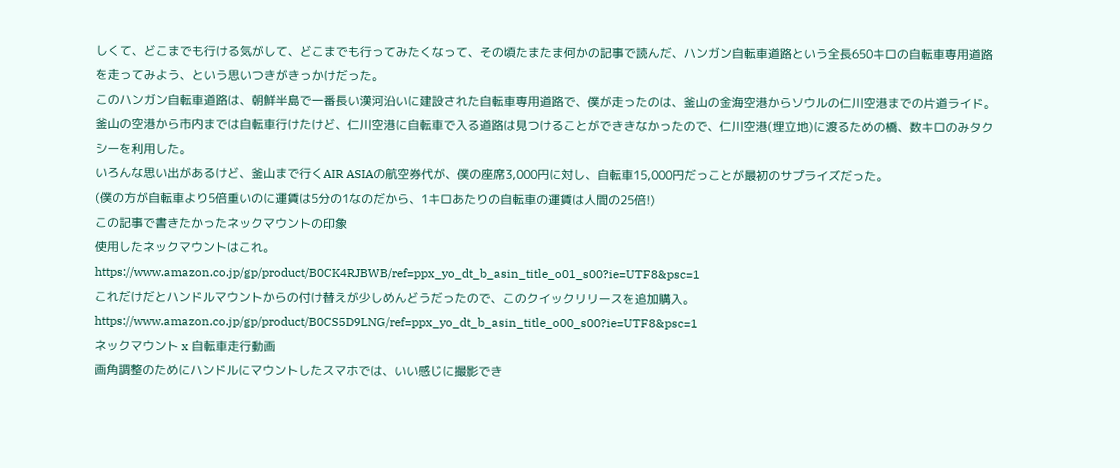しくて、どこまでも行ける気がして、どこまでも行ってみたくなって、その頃たまたま何かの記事で読んだ、ハンガン自転車道路という全長650キロの自転車専用道路を走ってみよう、という思いつきがきっかけだった。
このハンガン自転車道路は、朝鮮半島で一番長い漢河沿いに建設された自転車専用道路で、僕が走ったのは、釜山の金海空港からソウルの仁川空港までの片道ライド。
釜山の空港から市内までは自転車行けたけど、仁川空港に自転車で入る道路は見つけることができきなかったので、仁川空港(埋立地)に渡るための橋、数キロのみタクシーを利用した。
いろんな思い出があるけど、釜山まで行くAIR ASIAの航空券代が、僕の座席3,000円に対し、自転車15,000円だっことが最初のサプライズだった。
(僕の方が自転車より5倍重いのに運賃は5分の1なのだから、1キロあたりの自転車の運賃は人間の25倍!)
この記事で書きたかったネックマウントの印象
使用したネックマウントはこれ。
https://www.amazon.co.jp/gp/product/B0CK4RJBWB/ref=ppx_yo_dt_b_asin_title_o01_s00?ie=UTF8&psc=1
これだけだとハンドルマウントからの付け替えが少しめんどうだったので、このクイックリリースを追加購入。
https://www.amazon.co.jp/gp/product/B0CS5D9LNG/ref=ppx_yo_dt_b_asin_title_o00_s00?ie=UTF8&psc=1
ネックマウント x 自転車走行動画
画角調整のためにハンドルにマウントしたスマホでは、いい感じに撮影でき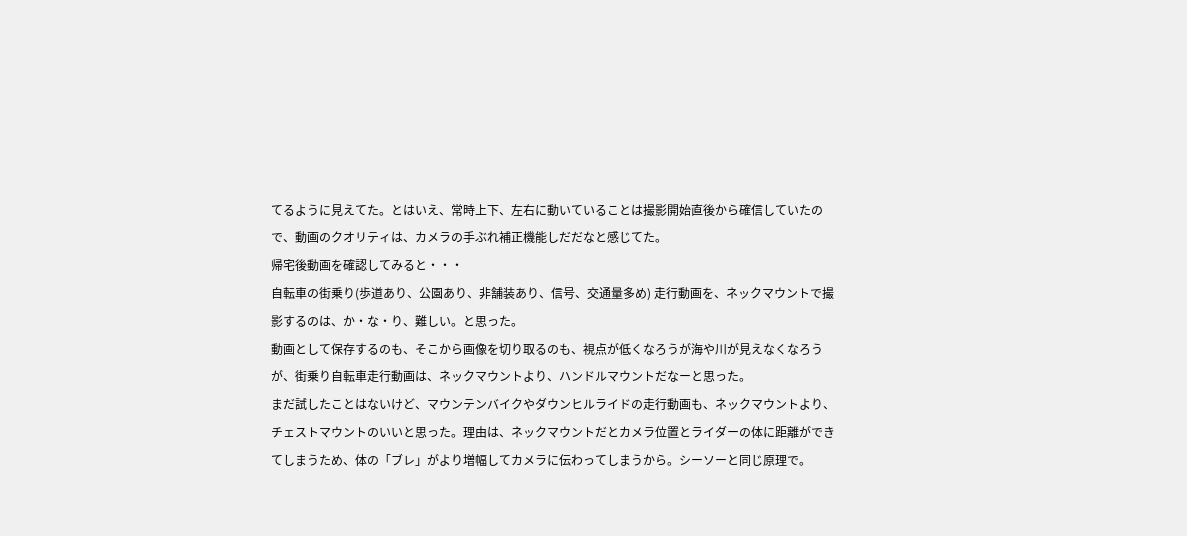てるように見えてた。とはいえ、常時上下、左右に動いていることは撮影開始直後から確信していたので、動画のクオリティは、カメラの手ぶれ補正機能しだだなと感じてた。
帰宅後動画を確認してみると・・・
自転車の街乗り(歩道あり、公園あり、非舗装あり、信号、交通量多め) 走行動画を、ネックマウントで撮影するのは、か・な・り、難しい。と思った。
動画として保存するのも、そこから画像を切り取るのも、視点が低くなろうが海や川が見えなくなろうが、街乗り自転車走行動画は、ネックマウントより、ハンドルマウントだなーと思った。
まだ試したことはないけど、マウンテンバイクやダウンヒルライドの走行動画も、ネックマウントより、チェストマウントのいいと思った。理由は、ネックマウントだとカメラ位置とライダーの体に距離ができてしまうため、体の「ブレ」がより増幅してカメラに伝わってしまうから。シーソーと同じ原理で。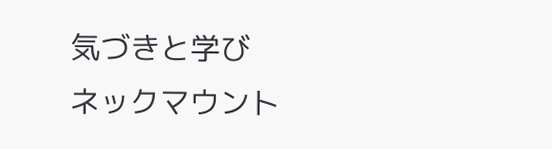気づきと学び
ネックマウント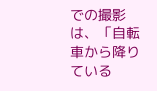での撮影は、「自転車から降りている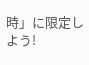時」に限定しよう!